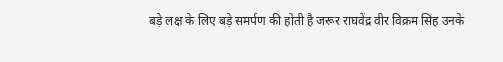बड़े लक्ष के लिए बड़े समर्पण की होती है जरूर राघवेंद्र वीर विक्रम सिंह उनके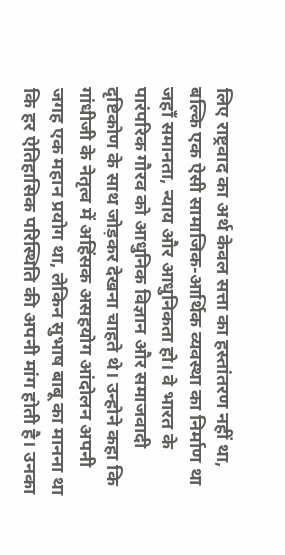लिए राष्ट्रवाद का अर्थ केवल सत्ता का हस्तांतरण नहीं था, बल्कि एक ऐसी सामाजिक-आर्थिक व्यवस्था का निर्माण था जहाँ समानता, न्याय और आधुनिकता हो। वे भारत के पारंपरिक गौरव को आधुनिक विज्ञान और समाजवादी दृष्टिकोण के साथ जोड़कर देखना चाहते थे। उन्होने कहा कि गांधीजी के नेतृत्व में अहिंसक असहयोग आंदोलन अपनी जगह एक महान प्रयोग था, लेकिन सुभाष बाबू का मानना था कि हर ऐतिहासिक परिस्थिति की अपनी मांग होती है। उनका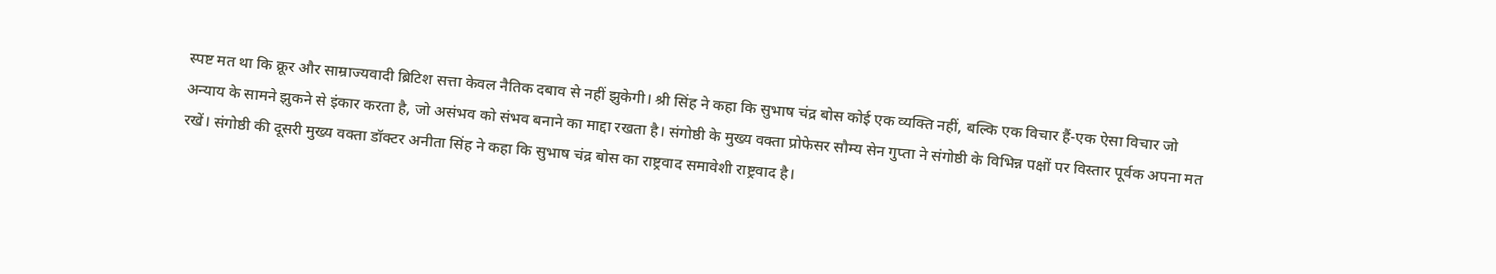स्पष्ट मत था कि क्रूर और साम्राज्यवादी ब्रिटिश सत्ता केवल नैतिक दबाव से नहीं झुकेगी। श्री सिंह ने कहा कि सुभाष चंद्र बोस कोई एक व्यक्ति नहीं, बल्कि एक विचार हैं-एक ऐसा विचार जो अन्याय के सामने झुकने से इंकार करता है, जो असंभव को संभव बनाने का माद्दा रखता है। संगोष्ठी के मुख्य वक्ता प्रोफेसर सौम्य सेन गुप्ता ने संगोष्ठी के विभिन्न पक्षों पर विस्तार पूर्वक अपना मत रखें। संगोष्ठी की दूसरी मुख्य वक्ता डॉक्टर अनीता सिंह ने कहा कि सुभाष चंद्र बोस का राष्ट्रवाद समावेशी राष्ट्रवाद है।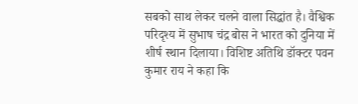सबको साथ लेकर चलने वाला सिद्धांत है। वैश्विक परिदृश्य में सुभाष चंद्र बोस ने भारत को दुनिया में शीर्ष स्थान दिलाया। विशिष्ट अतिथि डॉक्टर पवन कुमार राय ने कहा कि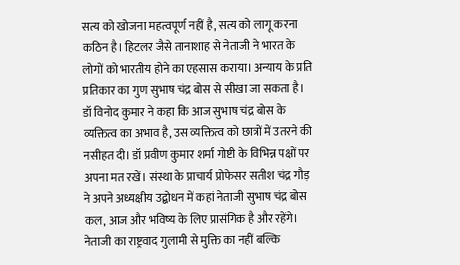सत्य को खोजना महत्वपूर्ण नहीं है, सत्य को लागू करना कठिन है। हिटलर जैसे तानाशाह से नेताजी ने भारत के लोगों को भारतीय होने का एहसास कराया। अन्याय के प्रति प्रतिकार का गुण सुभाष चंद्र बोस से सीखा जा सकता है। डॉ विनोद कुमार ने कहा कि आज सुभाष चंद्र बोस के व्यक्तित्व का अभाव है, उस व्यक्तित्व को छात्रों में उतरने की नसीहत दी। डॉ प्रवीण कुमार शर्मा गोष्टी के विभिन्न पक्षों पर अपना मत रखें। संस्था के प्राचार्य प्रोफेसर सतीश चंद्र गौड़ ने अपने अध्यक्षीय उद्बोधन में कहां नेताजी सुभाष चंद्र बोस कल, आज और भविष्य के लिए प्रासंगिक है और रहेंगे। नेताजी का राष्ट्रवाद गुलामी से मुक्ति का नहीं बल्कि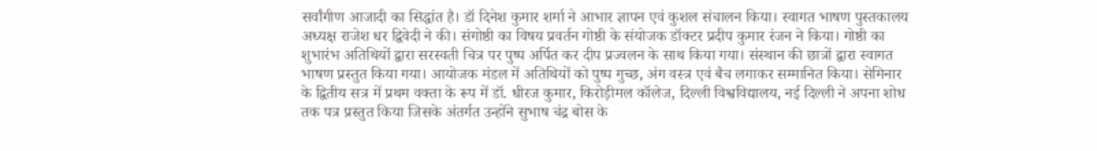सर्वांगीण आजादी का सिद्धांत है। डॉ दिनेश कुमार शर्मा ने आभार ज्ञापन एवं कुशल संचालन किया। स्वागत भाषण पुस्तकालय अध्यक्ष राजेश धर द्विवेदी ने की। संगोष्ठी का विषय प्रवर्तन गोष्ठी के संयोजक डॉक्टर प्रदीप कुमार रंजन ने किया। गोष्ठी का शुभारंभ अतिथियों द्वारा सरस्वती चित्र पर पुष्प अर्पित कर दीप प्रज्वलन के साथ किया गया। संस्थान की छात्रों द्वारा स्वागत भाषण प्रस्तुत किया गया। आयोजक मंडल में अतिथियों को पुष्प गुच्छ, अंग वस्त्र एवं बैच लगाकर सम्मानित किया। सेमिनार के द्वितीय सत्र में प्रथम वक्ता के रूप में डॉ. धीरज कुमार, किरोड़ीमल कॉलेज, दिल्ली विश्वविद्यालय, नई दिल्ली ने अपना शोध तक पत्र प्रस्तुत किया जिसके अंतर्गत उन्होंने सुभाष चंद्र बोस के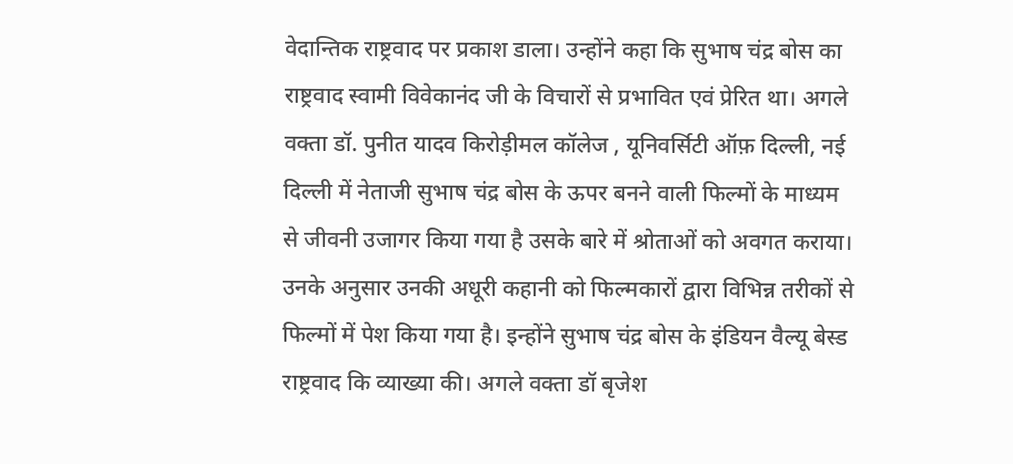वेदान्तिक राष्ट्रवाद पर प्रकाश डाला। उन्होंने कहा कि सुभाष चंद्र बोस का राष्ट्रवाद स्वामी विवेकानंद जी के विचारों से प्रभावित एवं प्रेरित था। अगले वक्ता डॉ. पुनीत यादव किरोड़ीमल कॉलेज , यूनिवर्सिटी ऑफ़ दिल्ली, नई दिल्ली में नेताजी सुभाष चंद्र बोस के ऊपर बनने वाली फिल्मों के माध्यम से जीवनी उजागर किया गया है उसके बारे में श्रोताओं को अवगत कराया। उनके अनुसार उनकी अधूरी कहानी को फिल्मकारों द्वारा विभिन्न तरीकों से फिल्मों में पेश किया गया है। इन्होंने सुभाष चंद्र बोस के इंडियन वैल्यू बेस्ड राष्ट्रवाद कि व्याख्या की। अगले वक्ता डॉ बृजेश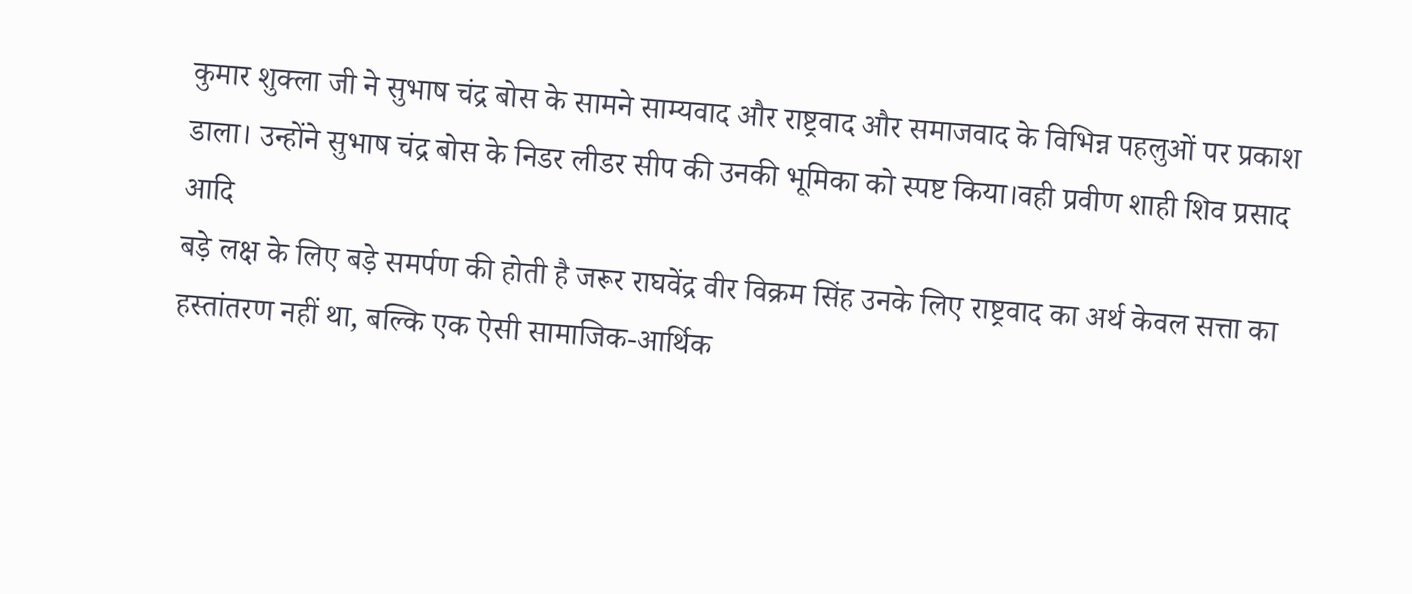कुमार शुक्ला जी ने सुभाष चंद्र बोस के सामने साम्यवाद और राष्ट्रवाद और समाजवाद के विभिन्न पहलुओं पर प्रकाश डाला। उन्होंने सुभाष चंद्र बोस के निडर लीडर सीप की उनकी भूमिका को स्पष्ट किया।वही प्रवीण शाही शिव प्रसाद आदि
बड़े लक्ष के लिए बड़े समर्पण की होती है जरूर राघवेंद्र वीर विक्रम सिंह उनके लिए राष्ट्रवाद का अर्थ केवल सत्ता का हस्तांतरण नहीं था, बल्कि एक ऐसी सामाजिक-आर्थिक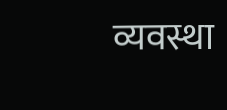व्यवस्था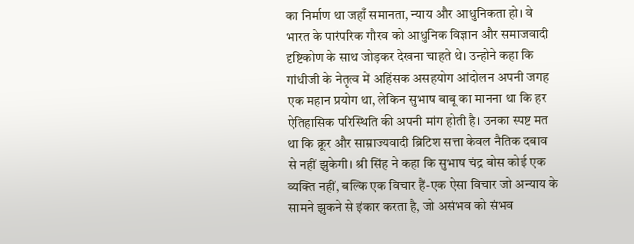का निर्माण था जहाँ समानता, न्याय और आधुनिकता हो। वे भारत के पारंपरिक गौरव को आधुनिक विज्ञान और समाजवादी दृष्टिकोण के साथ जोड़कर देखना चाहते थे। उन्होने कहा कि गांधीजी के नेतृत्व में अहिंसक असहयोग आंदोलन अपनी जगह एक महान प्रयोग था, लेकिन सुभाष बाबू का मानना था कि हर ऐतिहासिक परिस्थिति की अपनी मांग होती है। उनका स्पष्ट मत था कि क्रूर और साम्राज्यवादी ब्रिटिश सत्ता केवल नैतिक दबाव से नहीं झुकेगी। श्री सिंह ने कहा कि सुभाष चंद्र बोस कोई एक व्यक्ति नहीं, बल्कि एक विचार हैं-एक ऐसा विचार जो अन्याय के सामने झुकने से इंकार करता है, जो असंभव को संभव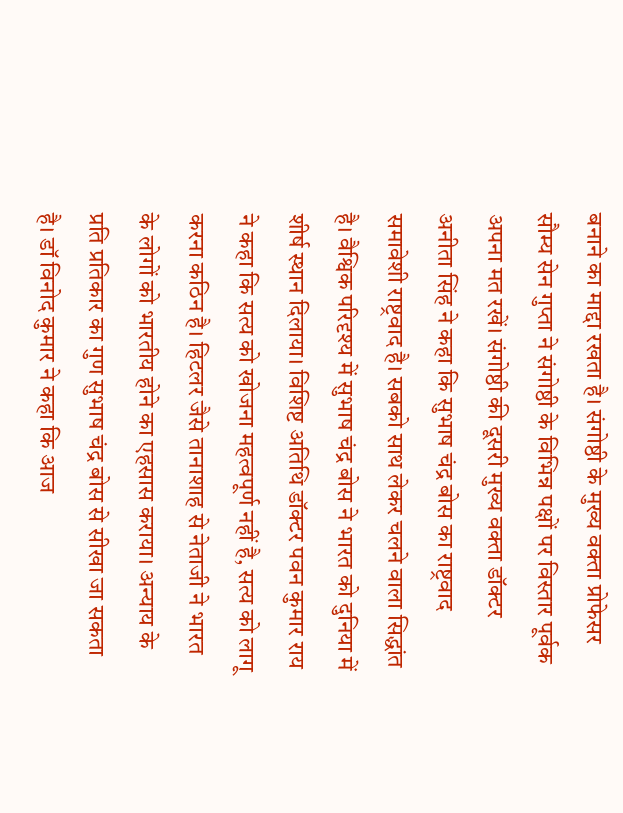बनाने का माद्दा रखता है। संगोष्ठी के मुख्य वक्ता प्रोफेसर सौम्य सेन गुप्ता ने संगोष्ठी के विभिन्न पक्षों पर विस्तार पूर्वक अपना मत रखें। संगोष्ठी की दूसरी मुख्य वक्ता डॉक्टर अनीता सिंह ने कहा कि सुभाष चंद्र बोस का राष्ट्रवाद समावेशी राष्ट्रवाद है। सबको साथ लेकर चलने वाला सिद्धांत है। वैश्विक परिदृश्य में सुभाष चंद्र बोस ने भारत को दुनिया में शीर्ष स्थान दिलाया। विशिष्ट अतिथि डॉक्टर पवन कुमार राय ने कहा कि सत्य को खोजना महत्वपूर्ण नहीं है, सत्य को लागू करना कठिन है। हिटलर जैसे तानाशाह से नेताजी ने भारत के लोगों को भारतीय होने का एहसास कराया। अन्याय के प्रति प्रतिकार का गुण सुभाष चंद्र बोस से सीखा जा सकता है। डॉ विनोद कुमार ने कहा कि आज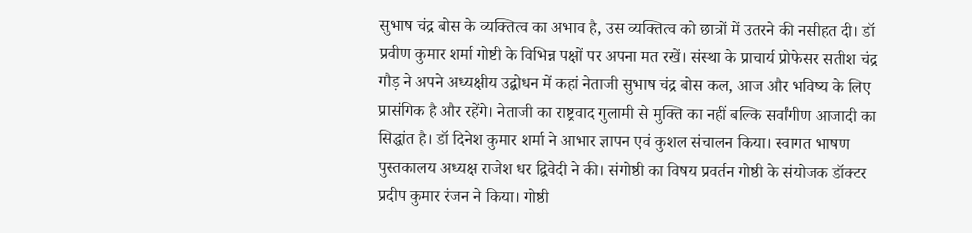सुभाष चंद्र बोस के व्यक्तित्व का अभाव है, उस व्यक्तित्व को छात्रों में उतरने की नसीहत दी। डॉ प्रवीण कुमार शर्मा गोष्टी के विभिन्न पक्षों पर अपना मत रखें। संस्था के प्राचार्य प्रोफेसर सतीश चंद्र गौड़ ने अपने अध्यक्षीय उद्बोधन में कहां नेताजी सुभाष चंद्र बोस कल, आज और भविष्य के लिए प्रासंगिक है और रहेंगे। नेताजी का राष्ट्रवाद गुलामी से मुक्ति का नहीं बल्कि सर्वांगीण आजादी का सिद्धांत है। डॉ दिनेश कुमार शर्मा ने आभार ज्ञापन एवं कुशल संचालन किया। स्वागत भाषण पुस्तकालय अध्यक्ष राजेश धर द्विवेदी ने की। संगोष्ठी का विषय प्रवर्तन गोष्ठी के संयोजक डॉक्टर प्रदीप कुमार रंजन ने किया। गोष्ठी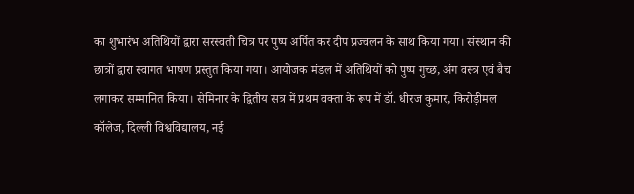का शुभारंभ अतिथियों द्वारा सरस्वती चित्र पर पुष्प अर्पित कर दीप प्रज्वलन के साथ किया गया। संस्थान की छात्रों द्वारा स्वागत भाषण प्रस्तुत किया गया। आयोजक मंडल में अतिथियों को पुष्प गुच्छ, अंग वस्त्र एवं बैच लगाकर सम्मानित किया। सेमिनार के द्वितीय सत्र में प्रथम वक्ता के रूप में डॉ. धीरज कुमार, किरोड़ीमल कॉलेज, दिल्ली विश्वविद्यालय, नई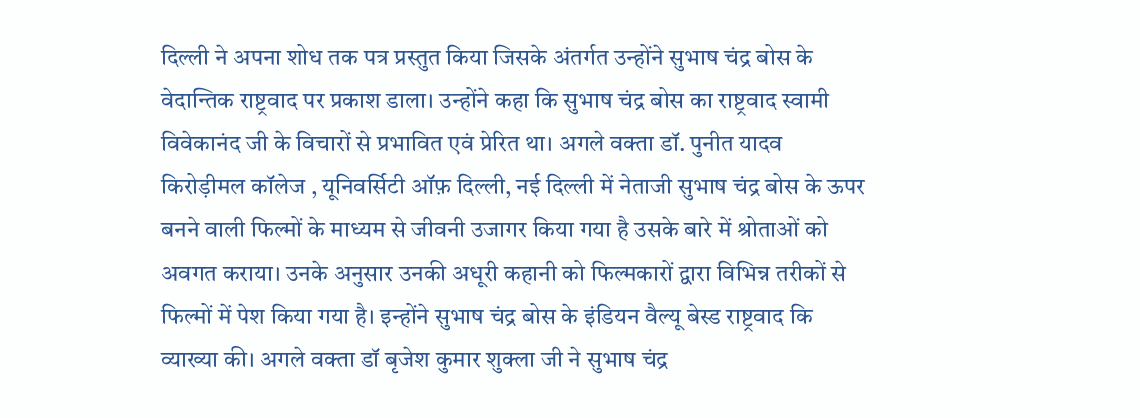दिल्ली ने अपना शोध तक पत्र प्रस्तुत किया जिसके अंतर्गत उन्होंने सुभाष चंद्र बोस के वेदान्तिक राष्ट्रवाद पर प्रकाश डाला। उन्होंने कहा कि सुभाष चंद्र बोस का राष्ट्रवाद स्वामी विवेकानंद जी के विचारों से प्रभावित एवं प्रेरित था। अगले वक्ता डॉ. पुनीत यादव किरोड़ीमल कॉलेज , यूनिवर्सिटी ऑफ़ दिल्ली, नई दिल्ली में नेताजी सुभाष चंद्र बोस के ऊपर बनने वाली फिल्मों के माध्यम से जीवनी उजागर किया गया है उसके बारे में श्रोताओं को अवगत कराया। उनके अनुसार उनकी अधूरी कहानी को फिल्मकारों द्वारा विभिन्न तरीकों से फिल्मों में पेश किया गया है। इन्होंने सुभाष चंद्र बोस के इंडियन वैल्यू बेस्ड राष्ट्रवाद कि व्याख्या की। अगले वक्ता डॉ बृजेश कुमार शुक्ला जी ने सुभाष चंद्र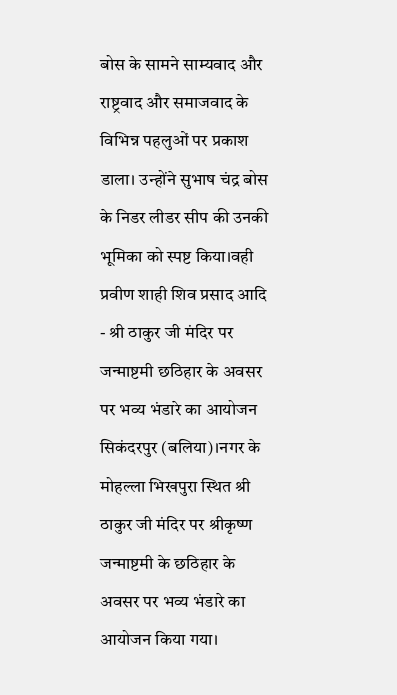बोस के सामने साम्यवाद और राष्ट्रवाद और समाजवाद के विभिन्न पहलुओं पर प्रकाश डाला। उन्होंने सुभाष चंद्र बोस के निडर लीडर सीप की उनकी भूमिका को स्पष्ट किया।वही प्रवीण शाही शिव प्रसाद आदि
- श्री ठाकुर जी मंदिर पर जन्माष्टमी छठिहार के अवसर पर भव्य भंडारे का आयोजन सिकंदरपुर (बलिया)।नगर के मोहल्ला भिखपुरा स्थित श्री ठाकुर जी मंदिर पर श्रीकृष्ण जन्माष्टमी के छठिहार के अवसर पर भव्य भंडारे का आयोजन किया गया।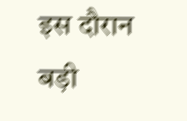इस दौरान बड़ी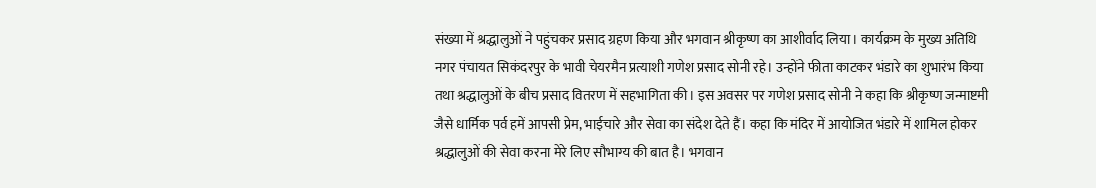संख्या में श्रद्धालुओं ने पहुंचकर प्रसाद ग्रहण किया और भगवान श्रीकृष्ण का आशीर्वाद लिया। कार्यक्रम के मुख्य अतिथि नगर पंचायत सिकंदरपुर के भावी चेयरमैन प्रत्याशी गणेश प्रसाद सोनी रहे। उन्होंने फीता काटकर भंडारे का शुभारंभ किया तथा श्रद्धालुओं के बीच प्रसाद वितरण में सहभागिता की। इस अवसर पर गणेश प्रसाद सोनी ने कहा कि श्रीकृष्ण जन्माष्टमी जैसे धार्मिक पर्व हमें आपसी प्रेम, भाईचारे और सेवा का संदेश देते हैं। कहा कि मंदिर में आयोजित भंडारे में शामिल होकर श्रद्धालुओं की सेवा करना मेरे लिए सौभाग्य की बात है। भगवान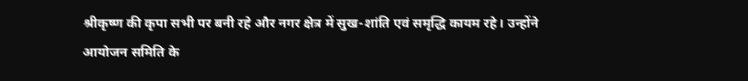श्रीकृष्ण की कृपा सभी पर बनी रहे और नगर क्षेत्र में सुख-शांति एवं समृद्धि कायम रहे। उन्होंने आयोजन समिति के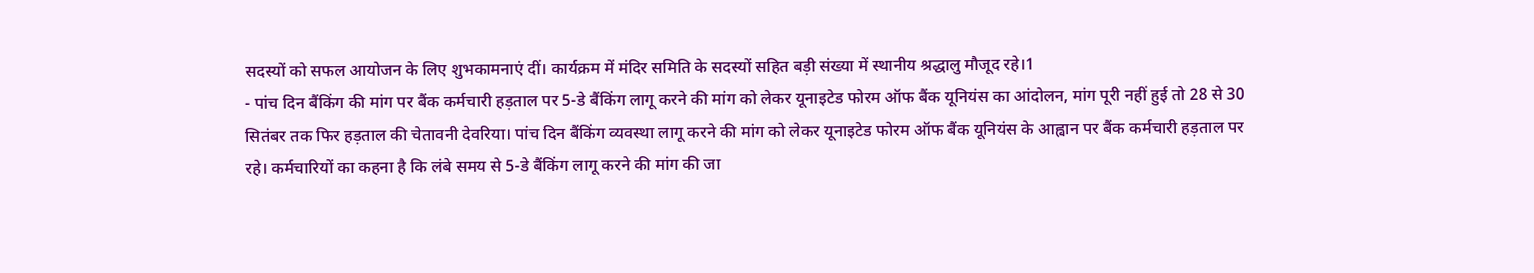सदस्यों को सफल आयोजन के लिए शुभकामनाएं दीं। कार्यक्रम में मंदिर समिति के सदस्यों सहित बड़ी संख्या में स्थानीय श्रद्धालु मौजूद रहे।1
- पांच दिन बैंकिंग की मांग पर बैंक कर्मचारी हड़ताल पर 5-डे बैंकिंग लागू करने की मांग को लेकर यूनाइटेड फोरम ऑफ बैंक यूनियंस का आंदोलन, मांग पूरी नहीं हुई तो 28 से 30 सितंबर तक फिर हड़ताल की चेतावनी देवरिया। पांच दिन बैंकिंग व्यवस्था लागू करने की मांग को लेकर यूनाइटेड फोरम ऑफ बैंक यूनियंस के आह्वान पर बैंक कर्मचारी हड़ताल पर रहे। कर्मचारियों का कहना है कि लंबे समय से 5-डे बैंकिंग लागू करने की मांग की जा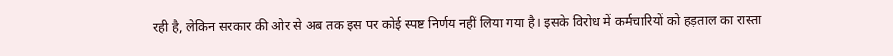रही है, लेकिन सरकार की ओर से अब तक इस पर कोई स्पष्ट निर्णय नहीं लिया गया है। इसके विरोध में कर्मचारियों को हड़ताल का रास्ता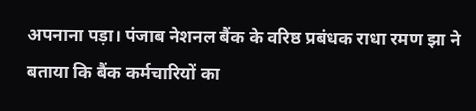अपनाना पड़ा। पंजाब नेशनल बैंक के वरिष्ठ प्रबंधक राधा रमण झा ने बताया कि बैंक कर्मचारियों का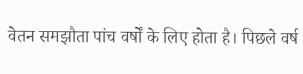वेतन समझौता पांच वर्षों के लिए होता है। पिछले वर्ष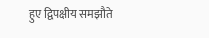हुए द्विपक्षीय समझौते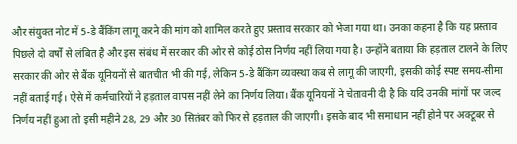और संयुक्त नोट में 5-डे बैंकिंग लागू करने की मांग को शामिल करते हुए प्रस्ताव सरकार को भेजा गया था। उनका कहना है कि यह प्रस्ताव पिछले दो वर्षों से लंबित है और इस संबंध में सरकार की ओर से कोई ठोस निर्णय नहीं लिया गया है। उन्होंने बताया कि हड़ताल टालने के लिए सरकार की ओर से बैंक यूनियनों से बातचीत भी की गई, लेकिन 5-डे बैंकिंग व्यवस्था कब से लागू की जाएगी, इसकी कोई स्पष्ट समय-सीमा नहीं बताई गई। ऐसे में कर्मचारियों ने हड़ताल वापस नहीं लेने का निर्णय लिया। बैंक यूनियनों ने चेतावनी दी है कि यदि उनकी मांगों पर जल्द निर्णय नहीं हुआ तो इसी महीने 28, 29 और 30 सितंबर को फिर से हड़ताल की जाएगी। इसके बाद भी समाधान नहीं होने पर अक्टूबर से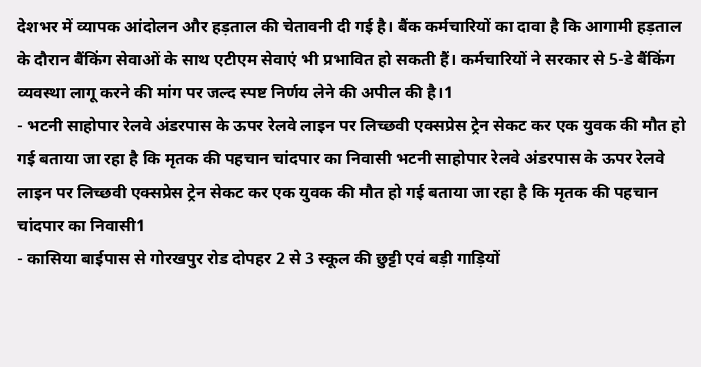देशभर में व्यापक आंदोलन और हड़ताल की चेतावनी दी गई है। बैंक कर्मचारियों का दावा है कि आगामी हड़ताल के दौरान बैंकिंग सेवाओं के साथ एटीएम सेवाएं भी प्रभावित हो सकती हैं। कर्मचारियों ने सरकार से 5-डे बैंकिंग व्यवस्था लागू करने की मांग पर जल्द स्पष्ट निर्णय लेने की अपील की है।1
- भटनी साहोपार रेलवे अंडरपास के ऊपर रेलवे लाइन पर लिच्छवी एक्सप्रेस ट्रेन सेकट कर एक युवक की मौत हो गई बताया जा रहा है कि मृतक की पहचान चांदपार का निवासी भटनी साहोपार रेलवे अंडरपास के ऊपर रेलवे लाइन पर लिच्छवी एक्सप्रेस ट्रेन सेकट कर एक युवक की मौत हो गई बताया जा रहा है कि मृतक की पहचान चांदपार का निवासी1
- कासिया बाईपास से गोरखपुर रोड दोपहर 2 से 3 स्कूल की छुट्टी एवं बड़ी गाड़ियों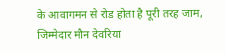के आवागमन से रोड होता है पूरी तरह जाम, जिम्मेदार मौन देवरिया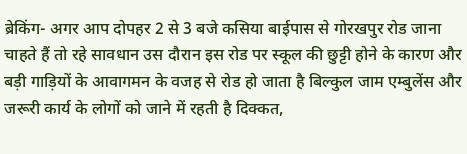ब्रेकिंग- अगर आप दोपहर 2 से 3 बजे कसिया बाईपास से गोरखपुर रोड जाना चाहते हैं तो रहे सावधान उस दौरान इस रोड पर स्कूल की छुट्टी होने के कारण और बड़ी गाड़ियों के आवागमन के वजह से रोड हो जाता है बिल्कुल जाम एम्बुलेंस और जरूरी कार्य के लोगों को जाने में रहती है दिक्कत,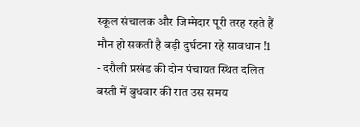स्कूल संचालक और जिम्मेदार पूरी तरह रहते हैं मौन हो सकती है बड़ी दुर्घटना रहे सावधान !1
- दरौली प्रखंड की दोन पंचायत स्थित दलित बस्ती में बुधवार की रात उस समय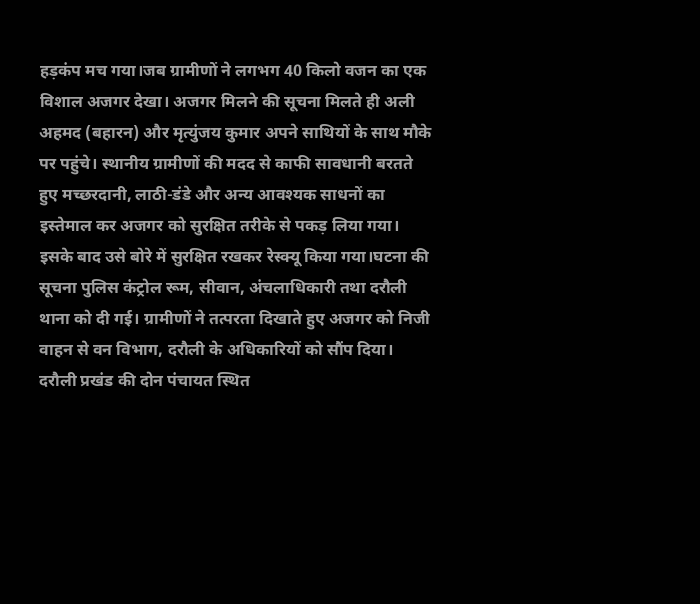हड़कंप मच गया।जब ग्रामीणों ने लगभग 40 किलो वजन का एक विशाल अजगर देखा। अजगर मिलने की सूचना मिलते ही अली अहमद (बहारन) और मृत्युंजय कुमार अपने साथियों के साथ मौके पर पहुंचे। स्थानीय ग्रामीणों की मदद से काफी सावधानी बरतते हुए मच्छरदानी, लाठी-डंडे और अन्य आवश्यक साधनों का इस्तेमाल कर अजगर को सुरक्षित तरीके से पकड़ लिया गया। इसके बाद उसे बोरे में सुरक्षित रखकर रेस्क्यू किया गया।घटना की सूचना पुलिस कंट्रोल रूम, सीवान, अंचलाधिकारी तथा दरौली थाना को दी गई। ग्रामीणों ने तत्परता दिखाते हुए अजगर को निजी वाहन से वन विभाग, दरौली के अधिकारियों को सौंप दिया। दरौली प्रखंड की दोन पंचायत स्थित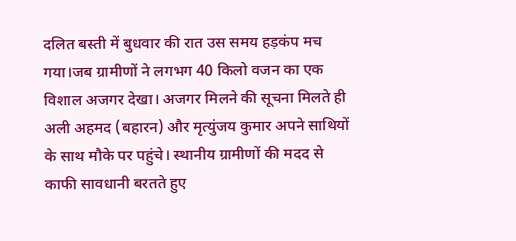दलित बस्ती में बुधवार की रात उस समय हड़कंप मच गया।जब ग्रामीणों ने लगभग 40 किलो वजन का एक विशाल अजगर देखा। अजगर मिलने की सूचना मिलते ही अली अहमद (बहारन) और मृत्युंजय कुमार अपने साथियों के साथ मौके पर पहुंचे। स्थानीय ग्रामीणों की मदद से काफी सावधानी बरतते हुए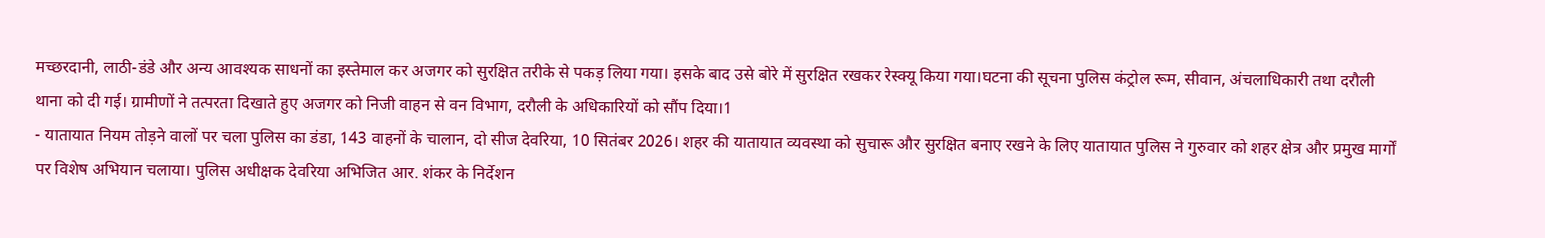मच्छरदानी, लाठी-डंडे और अन्य आवश्यक साधनों का इस्तेमाल कर अजगर को सुरक्षित तरीके से पकड़ लिया गया। इसके बाद उसे बोरे में सुरक्षित रखकर रेस्क्यू किया गया।घटना की सूचना पुलिस कंट्रोल रूम, सीवान, अंचलाधिकारी तथा दरौली थाना को दी गई। ग्रामीणों ने तत्परता दिखाते हुए अजगर को निजी वाहन से वन विभाग, दरौली के अधिकारियों को सौंप दिया।1
- यातायात नियम तोड़ने वालों पर चला पुलिस का डंडा, 143 वाहनों के चालान, दो सीज देवरिया, 10 सितंबर 2026। शहर की यातायात व्यवस्था को सुचारू और सुरक्षित बनाए रखने के लिए यातायात पुलिस ने गुरुवार को शहर क्षेत्र और प्रमुख मार्गों पर विशेष अभियान चलाया। पुलिस अधीक्षक देवरिया अभिजित आर. शंकर के निर्देशन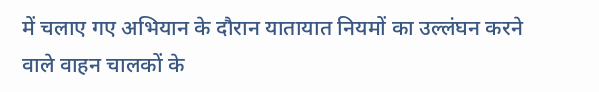में चलाए गए अभियान के दौरान यातायात नियमों का उल्लंघन करने वाले वाहन चालकों के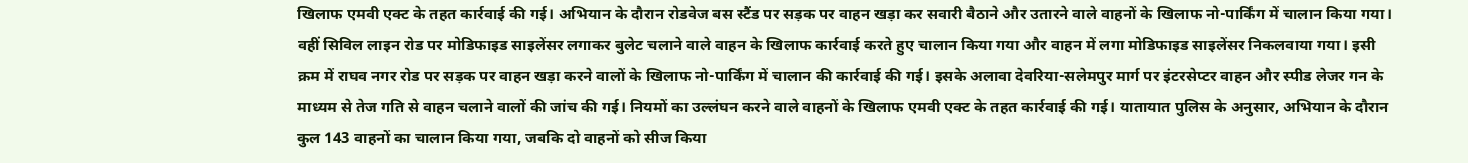खिलाफ एमवी एक्ट के तहत कार्रवाई की गई। अभियान के दौरान रोडवेज बस स्टैंड पर सड़क पर वाहन खड़ा कर सवारी बैठाने और उतारने वाले वाहनों के खिलाफ नो-पार्किंग में चालान किया गया। वहीं सिविल लाइन रोड पर मोडिफाइड साइलेंसर लगाकर बुलेट चलाने वाले वाहन के खिलाफ कार्रवाई करते हुए चालान किया गया और वाहन में लगा मोडिफाइड साइलेंसर निकलवाया गया। इसी क्रम में राघव नगर रोड पर सड़क पर वाहन खड़ा करने वालों के खिलाफ नो-पार्किंग में चालान की कार्रवाई की गई। इसके अलावा देवरिया-सलेमपुर मार्ग पर इंटरसेप्टर वाहन और स्पीड लेजर गन के माध्यम से तेज गति से वाहन चलाने वालों की जांच की गई। नियमों का उल्लंघन करने वाले वाहनों के खिलाफ एमवी एक्ट के तहत कार्रवाई की गई। यातायात पुलिस के अनुसार, अभियान के दौरान कुल 143 वाहनों का चालान किया गया, जबकि दो वाहनों को सीज किया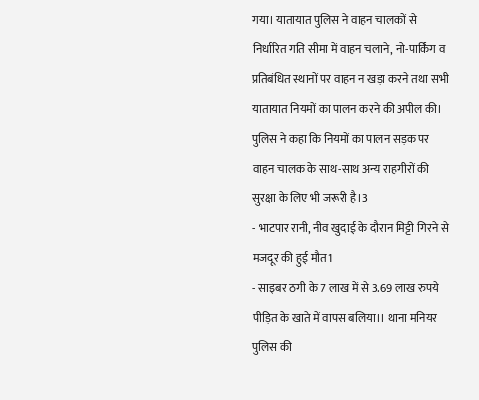गया। यातायात पुलिस ने वाहन चालकों से निर्धारित गति सीमा में वाहन चलाने, नो-पार्किंग व प्रतिबंधित स्थानों पर वाहन न खड़ा करने तथा सभी यातायात नियमों का पालन करने की अपील की। पुलिस ने कहा कि नियमों का पालन सड़क पर वाहन चालक के साथ-साथ अन्य राहगीरों की सुरक्षा के लिए भी जरूरी है।3
- भाटपार रानी, नीव खुदाई के दौरान मिट्टी गिरने से मजदूर की हुई मौत1
- साइबर ठगी के 7 लाख में से 3.69 लाख रुपये पीड़ित के खाते में वापस बलिया।। थाना मनियर पुलिस की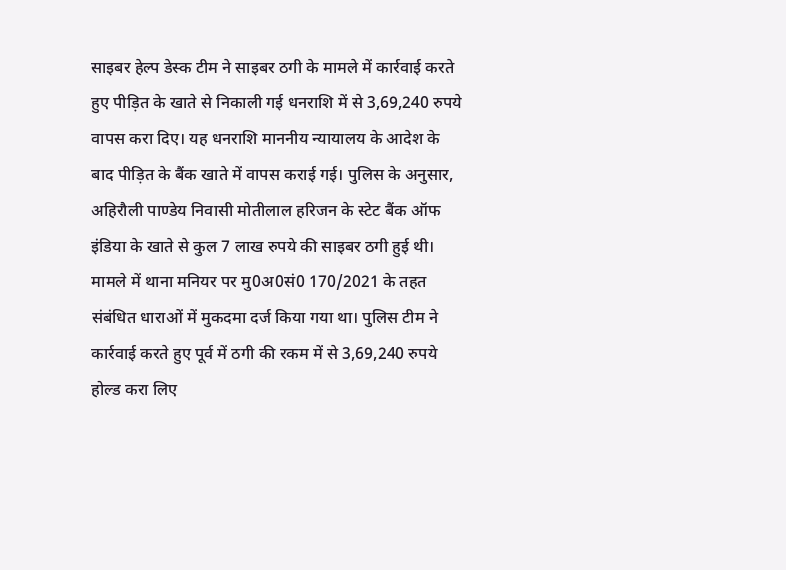साइबर हेल्प डेस्क टीम ने साइबर ठगी के मामले में कार्रवाई करते हुए पीड़ित के खाते से निकाली गई धनराशि में से 3,69,240 रुपये वापस करा दिए। यह धनराशि माननीय न्यायालय के आदेश के बाद पीड़ित के बैंक खाते में वापस कराई गई। पुलिस के अनुसार, अहिरौली पाण्डेय निवासी मोतीलाल हरिजन के स्टेट बैंक ऑफ इंडिया के खाते से कुल 7 लाख रुपये की साइबर ठगी हुई थी। मामले में थाना मनियर पर मु0अ0सं0 170/2021 के तहत संबंधित धाराओं में मुकदमा दर्ज किया गया था। पुलिस टीम ने कार्रवाई करते हुए पूर्व में ठगी की रकम में से 3,69,240 रुपये होल्ड करा लिए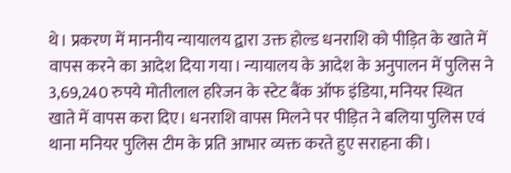थे। प्रकरण में माननीय न्यायालय द्वारा उक्त होल्ड धनराशि को पीड़ित के खाते में वापस करने का आदेश दिया गया। न्यायालय के आदेश के अनुपालन में पुलिस ने 3,69,240 रुपये मोतीलाल हरिजन के स्टेट बैंक ऑफ इंडिया, मनियर स्थित खाते में वापस करा दिए। धनराशि वापस मिलने पर पीड़ित ने बलिया पुलिस एवं थाना मनियर पुलिस टीम के प्रति आभार व्यक्त करते हुए सराहना की।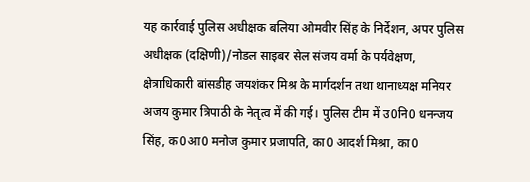यह कार्रवाई पुलिस अधीक्षक बलिया ओमवीर सिंह के निर्देशन, अपर पुलिस अधीक्षक (दक्षिणी)/नोडल साइबर सेल संजय वर्मा के पर्यवेक्षण, क्षेत्राधिकारी बांसडीह जयशंकर मिश्र के मार्गदर्शन तथा थानाध्यक्ष मनियर अजय कुमार त्रिपाठी के नेतृत्व में की गई। पुलिस टीम में उ0नि0 धनन्जय सिंह, क0आ0 मनोज कुमार प्रजापति, का0 आदर्श मिश्रा, का0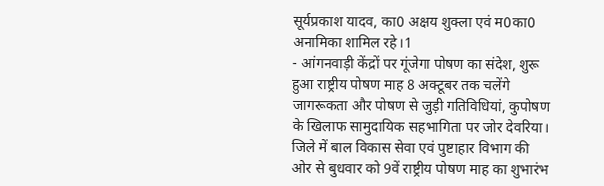सूर्यप्रकाश यादव, का0 अक्षय शुक्ला एवं म0का0 अनामिका शामिल रहे।1
- आंगनवाड़ी केंद्रों पर गूंजेगा पोषण का संदेश, शुरू हुआ राष्ट्रीय पोषण माह 8 अक्टूबर तक चलेंगे जागरूकता और पोषण से जुड़ी गतिविधियां, कुपोषण के खिलाफ सामुदायिक सहभागिता पर जोर देवरिया। जिले में बाल विकास सेवा एवं पुष्टाहार विभाग की ओर से बुधवार को 9वें राष्ट्रीय पोषण माह का शुभारंभ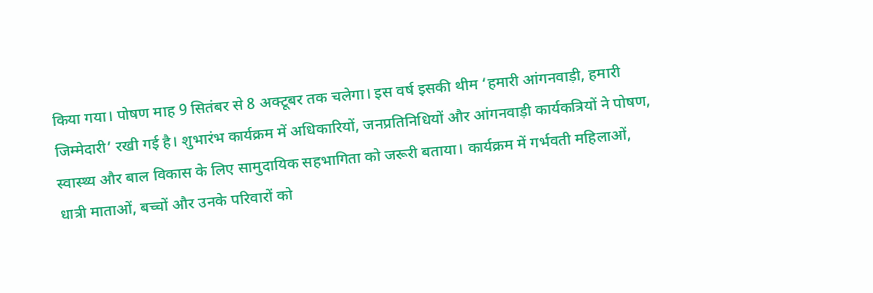किया गया। पोषण माह 9 सितंबर से 8 अक्टूबर तक चलेगा। इस वर्ष इसकी थीम ‘हमारी आंगनवाड़ी, हमारी जिम्मेदारी’ रखी गई है। शुभारंभ कार्यक्रम में अधिकारियों, जनप्रतिनिधियों और आंगनवाड़ी कार्यकत्रियों ने पोषण, स्वास्थ्य और बाल विकास के लिए सामुदायिक सहभागिता को जरूरी बताया। कार्यक्रम में गर्भवती महिलाओं, धात्री माताओं, बच्चों और उनके परिवारों को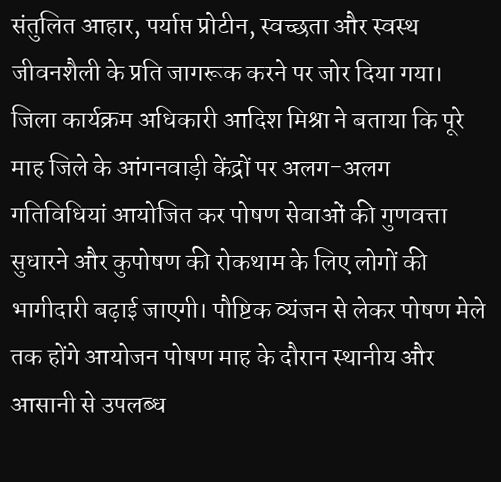संतुलित आहार, पर्याप्त प्रोटीन, स्वच्छता और स्वस्थ जीवनशैली के प्रति जागरूक करने पर जोर दिया गया। जिला कार्यक्रम अधिकारी आदिश मिश्रा ने बताया कि पूरे माह जिले के आंगनवाड़ी केंद्रों पर अलग-अलग गतिविधियां आयोजित कर पोषण सेवाओं की गुणवत्ता सुधारने और कुपोषण की रोकथाम के लिए लोगों की भागीदारी बढ़ाई जाएगी। पौष्टिक व्यंजन से लेकर पोषण मेले तक होंगे आयोजन पोषण माह के दौरान स्थानीय और आसानी से उपलब्ध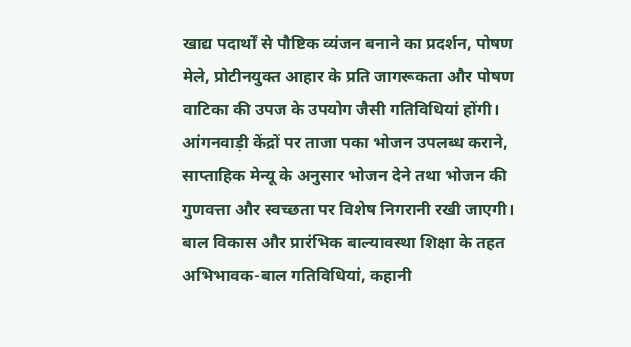खाद्य पदार्थों से पौष्टिक व्यंजन बनाने का प्रदर्शन, पोषण मेले, प्रोटीनयुक्त आहार के प्रति जागरूकता और पोषण वाटिका की उपज के उपयोग जैसी गतिविधियां होंगी। आंगनवाड़ी केंद्रों पर ताजा पका भोजन उपलब्ध कराने, साप्ताहिक मेन्यू के अनुसार भोजन देने तथा भोजन की गुणवत्ता और स्वच्छता पर विशेष निगरानी रखी जाएगी। बाल विकास और प्रारंभिक बाल्यावस्था शिक्षा के तहत अभिभावक-बाल गतिविधियां, कहानी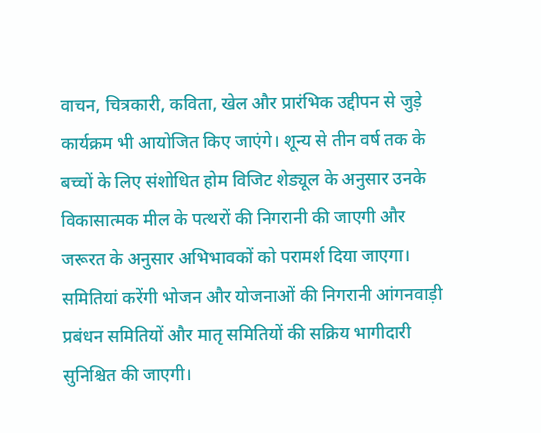वाचन, चित्रकारी, कविता, खेल और प्रारंभिक उद्दीपन से जुड़े कार्यक्रम भी आयोजित किए जाएंगे। शून्य से तीन वर्ष तक के बच्चों के लिए संशोधित होम विजिट शेड्यूल के अनुसार उनके विकासात्मक मील के पत्थरों की निगरानी की जाएगी और जरूरत के अनुसार अभिभावकों को परामर्श दिया जाएगा। समितियां करेंगी भोजन और योजनाओं की निगरानी आंगनवाड़ी प्रबंधन समितियों और मातृ समितियों की सक्रिय भागीदारी सुनिश्चित की जाएगी।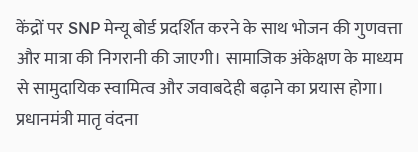केंद्रों पर SNP मेन्यू बोर्ड प्रदर्शित करने के साथ भोजन की गुणवत्ता और मात्रा की निगरानी की जाएगी। सामाजिक अंकेक्षण के माध्यम से सामुदायिक स्वामित्व और जवाबदेही बढ़ाने का प्रयास होगा। प्रधानमंत्री मातृ वंदना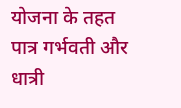योजना के तहत पात्र गर्भवती और धात्री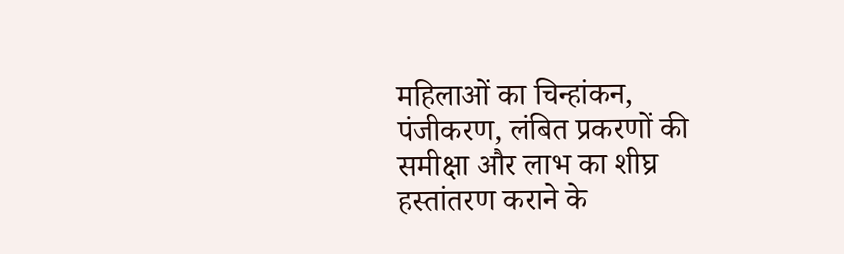महिलाओं का चिन्हांकन, पंजीकरण, लंबित प्रकरणों की समीक्षा और लाभ का शीघ्र हस्तांतरण कराने के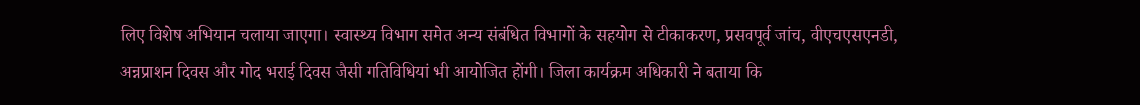लिए विशेष अभियान चलाया जाएगा। स्वास्थ्य विभाग समेत अन्य संबंधित विभागों के सहयोग से टीकाकरण, प्रसवपूर्व जांच, वीएचएसएनडी, अन्नप्राशन दिवस और गोद भराई दिवस जैसी गतिविधियां भी आयोजित होंगी। जिला कार्यक्रम अधिकारी ने बताया कि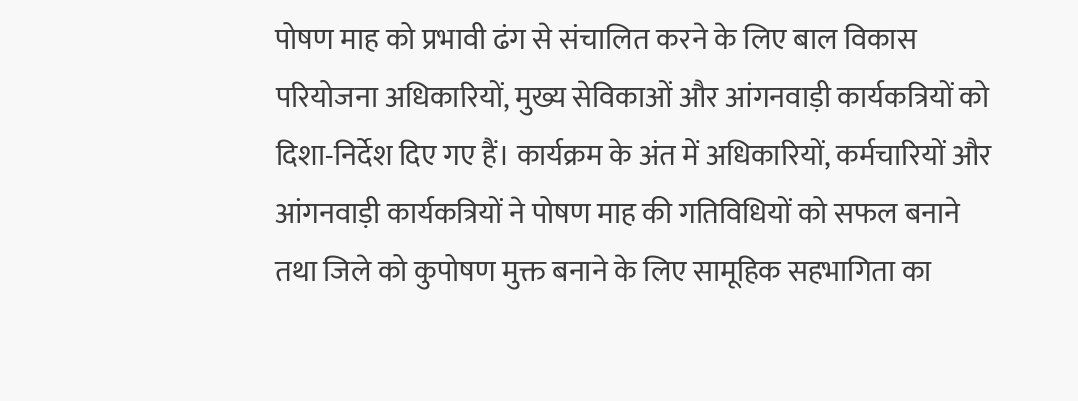पोषण माह को प्रभावी ढंग से संचालित करने के लिए बाल विकास परियोजना अधिकारियों, मुख्य सेविकाओं और आंगनवाड़ी कार्यकत्रियों को दिशा-निर्देश दिए गए हैं। कार्यक्रम के अंत में अधिकारियों, कर्मचारियों और आंगनवाड़ी कार्यकत्रियों ने पोषण माह की गतिविधियों को सफल बनाने तथा जिले को कुपोषण मुक्त बनाने के लिए सामूहिक सहभागिता का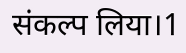संकल्प लिया।1